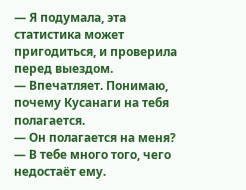— Я подумала, эта статистика может пригодиться, и проверила перед выездом.
— Впечатляет. Понимаю, почему Кусанаги на тебя полагается.
— Он полагается на меня?
— В тебе много того, чего недостаёт ему.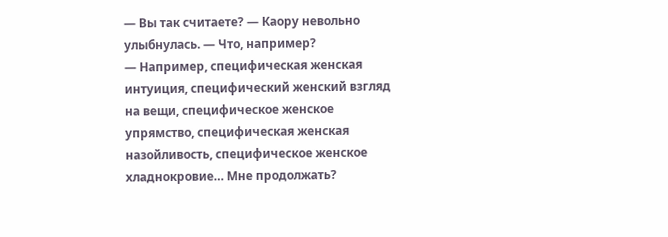— Вы так считаете? — Каору невольно улыбнулась. — Что, например?
— Например, специфическая женская интуиция, специфический женский взгляд на вещи, специфическое женское упрямство, специфическая женская назойливость, специфическое женское хладнокровие… Мне продолжать?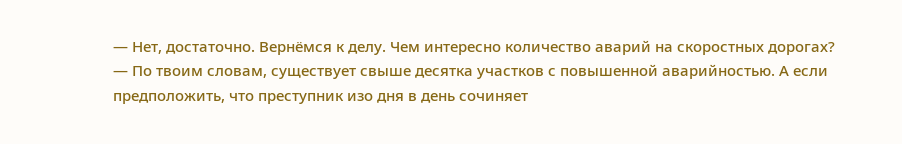— Нет, достаточно. Вернёмся к делу. Чем интересно количество аварий на скоростных дорогах?
— По твоим словам, существует свыше десятка участков с повышенной аварийностью. А если предположить, что преступник изо дня в день сочиняет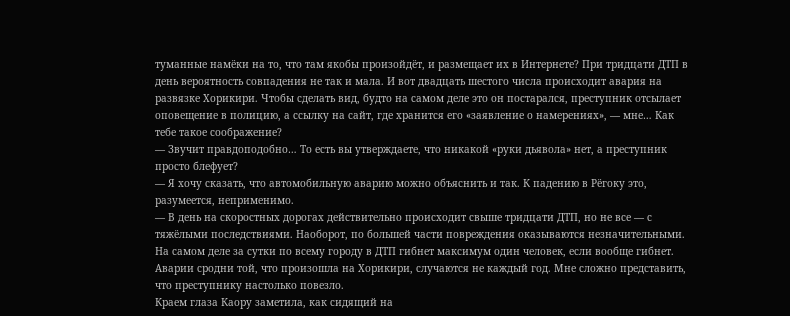туманные намёки на то, что там якобы произойдёт, и размещает их в Интернете? При тридцати ДТП в день вероятность совпадения не так и мала. И вот двадцать шестого числа происходит авария на развязке Хорикири. Чтобы сделать вид, будто на самом деле это он постарался, преступник отсылает оповещение в полицию, а ссылку на сайт, где хранится его «заявление о намерениях», — мне… Как тебе такое соображение?
— Звучит правдоподобно… То есть вы утверждаете, что никакой «руки дьявола» нет, а преступник просто блефует?
— Я хочу сказать, что автомобильную аварию можно объяснить и так. К падению в Рёгоку это, разумеется, неприменимо.
— В день на скоростных дорогах действительно происходит свыше тридцати ДТП, но не все — с тяжёлыми последствиями. Наоборот, по большей части повреждения оказываются незначительными. На самом деле за сутки по всему городу в ДТП гибнет максимум один человек, если вообще гибнет. Аварии сродни той, что произошла на Хорикири, случаются не каждый год. Мне сложно представить, что преступнику настолько повезло.
Краем глаза Каору заметила, как сидящий на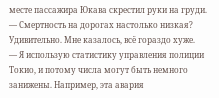месте пассажира Юкава скрестил руки на груди.
— Смертность на дорогах настолько низкая? Удивительно. Мне казалось, всё гораздо хуже.
— Я использую статистику управления полиции Токио, и потому числа могут быть немного занижены. Например, эта авария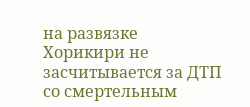на развязке Хорикири не засчитывается за ДТП со смертельным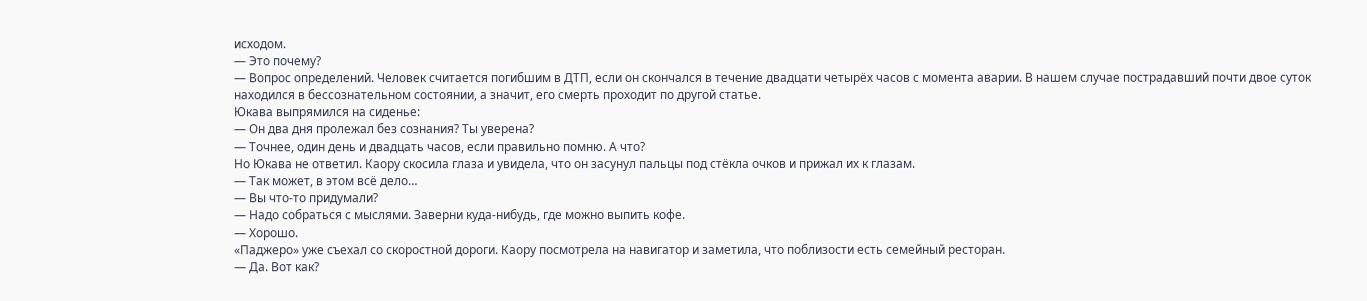исходом.
— Это почему?
— Вопрос определений. Человек считается погибшим в ДТП, если он скончался в течение двадцати четырёх часов с момента аварии. В нашем случае пострадавший почти двое суток находился в бессознательном состоянии, а значит, его смерть проходит по другой статье.
Юкава выпрямился на сиденье:
— Он два дня пролежал без сознания? Ты уверена?
— Точнее, один день и двадцать часов, если правильно помню. А что?
Но Юкава не ответил. Каору скосила глаза и увидела, что он засунул пальцы под стёкла очков и прижал их к глазам.
— Так может, в этом всё дело…
— Вы что-то придумали?
— Надо собраться с мыслями. Заверни куда-нибудь, где можно выпить кофе.
— Хорошо.
«Паджеро» уже съехал со скоростной дороги. Каору посмотрела на навигатор и заметила, что поблизости есть семейный ресторан.
— Да. Вот как?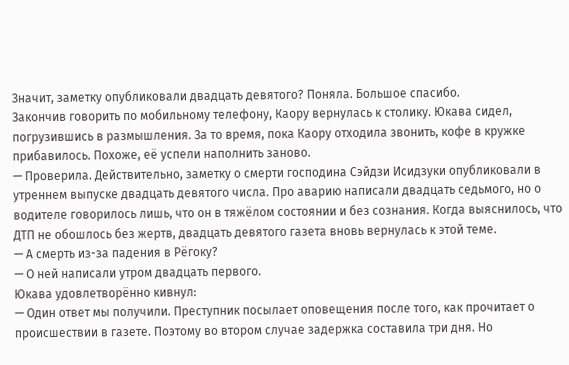Значит, заметку опубликовали двадцать девятого? Поняла. Большое спасибо.
Закончив говорить по мобильному телефону, Каору вернулась к столику. Юкава сидел, погрузившись в размышления. За то время, пока Каору отходила звонить, кофе в кружке прибавилось. Похоже, её успели наполнить заново.
— Проверила. Действительно, заметку о смерти господина Сэйдзи Исидзуки опубликовали в утреннем выпуске двадцать девятого числа. Про аварию написали двадцать седьмого, но о водителе говорилось лишь, что он в тяжёлом состоянии и без сознания. Когда выяснилось, что ДТП не обошлось без жертв, двадцать девятого газета вновь вернулась к этой теме.
— А смерть из-за падения в Рёгоку?
— О ней написали утром двадцать первого.
Юкава удовлетворённо кивнул:
— Один ответ мы получили. Преступник посылает оповещения после того, как прочитает о происшествии в газете. Поэтому во втором случае задержка составила три дня. Но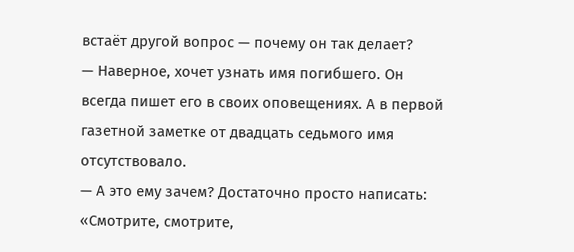встаёт другой вопрос — почему он так делает?
— Наверное, хочет узнать имя погибшего. Он всегда пишет его в своих оповещениях. А в первой газетной заметке от двадцать седьмого имя отсутствовало.
— А это ему зачем? Достаточно просто написать: «Смотрите, смотрите,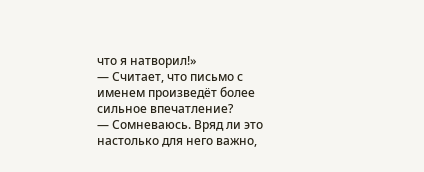что я натворил!»
— Считает, что письмо с именем произведёт более сильное впечатление?
— Сомневаюсь. Вряд ли это настолько для него важно,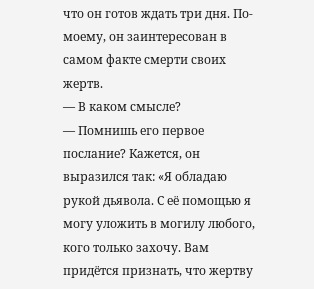что он готов ждать три дня. По-моему, он заинтересован в самом факте смерти своих жертв.
— В каком смысле?
— Помнишь его первое послание? Кажется, он выразился так: «Я обладаю рукой дьявола. С её помощью я могу уложить в могилу любого, кого только захочу. Вам придётся признать, что жертву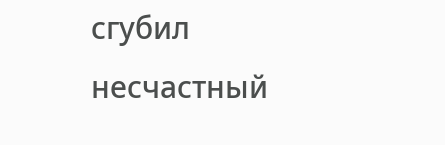сгубил несчастный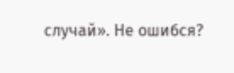случай». Не ошибся?